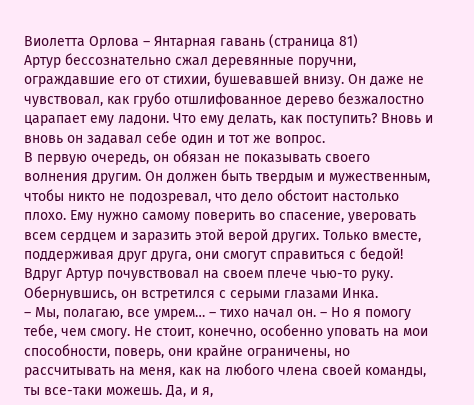Виолетта Орлова – Янтарная гавань (страница 81)
Артур бессознательно сжал деревянные поручни, ограждавшие его от стихии, бушевавшей внизу. Он даже не чувствовал, как грубо отшлифованное дерево безжалостно царапает ему ладони. Что ему делать, как поступить? Вновь и вновь он задавал себе один и тот же вопрос.
В первую очередь, он обязан не показывать своего волнения другим. Он должен быть твердым и мужественным, чтобы никто не подозревал, что дело обстоит настолько плохо. Ему нужно самому поверить во спасение, уверовать всем сердцем и заразить этой верой других. Только вместе, поддерживая друг друга, они смогут справиться с бедой!
Вдруг Артур почувствовал на своем плече чью-то руку. Обернувшись, он встретился с серыми глазами Инка.
– Мы, полагаю, все умрем… – тихо начал он. – Но я помогу тебе, чем смогу. Не стоит, конечно, особенно уповать на мои способности, поверь, они крайне ограничены, но рассчитывать на меня, как на любого члена своей команды, ты все-таки можешь. Да, и я,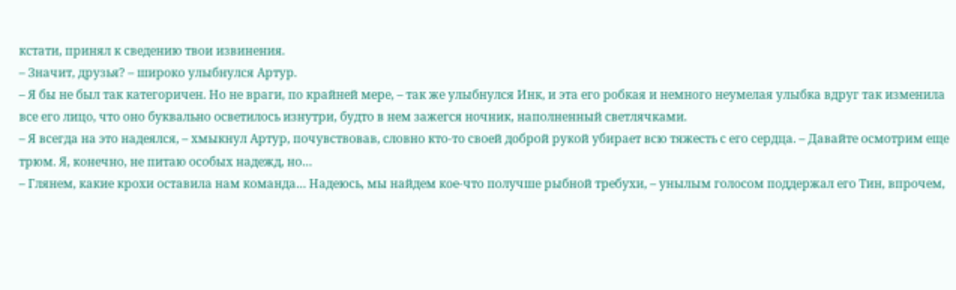кстати, принял к сведению твои извинения.
– Значит, друзья? – широко улыбнулся Артур.
– Я бы не был так категоричен. Но не враги, по крайней мере, – так же улыбнулся Инк, и эта его робкая и немного неумелая улыбка вдруг так изменила все его лицо, что оно буквально осветилось изнутри, будто в нем зажегся ночник, наполненный светлячками.
– Я всегда на это надеялся, – хмыкнул Артур, почувствовав, словно кто-то своей доброй рукой убирает всю тяжесть с его сердца. – Давайте осмотрим еще трюм. Я, конечно, не питаю особых надежд, но…
– Глянем, какие крохи оставила нам команда… Надеюсь, мы найдем кое-что получше рыбной требухи, – унылым голосом поддержал его Тин, впрочем,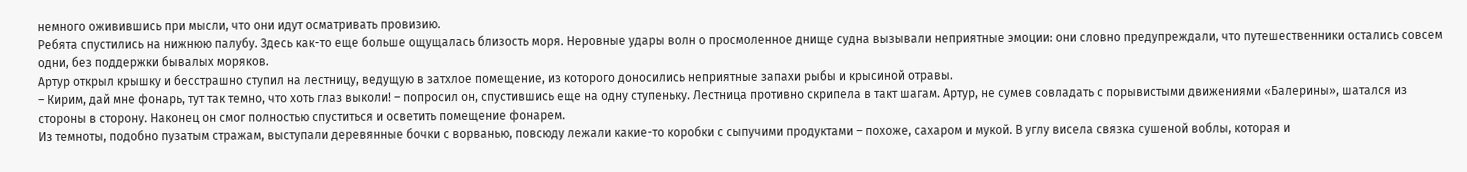немного оживившись при мысли, что они идут осматривать провизию.
Ребята спустились на нижнюю палубу. Здесь как-то еще больше ощущалась близость моря. Неровные удары волн о просмоленное днище судна вызывали неприятные эмоции: они словно предупреждали, что путешественники остались совсем одни, без поддержки бывалых моряков.
Артур открыл крышку и бесстрашно ступил на лестницу, ведущую в затхлое помещение, из которого доносились неприятные запахи рыбы и крысиной отравы.
– Кирим, дай мне фонарь, тут так темно, что хоть глаз выколи! – попросил он, спустившись еще на одну ступеньку. Лестница противно скрипела в такт шагам. Артур, не сумев совладать с порывистыми движениями «Балерины», шатался из стороны в сторону. Наконец он смог полностью спуститься и осветить помещение фонарем.
Из темноты, подобно пузатым стражам, выступали деревянные бочки с ворванью, повсюду лежали какие-то коробки с сыпучими продуктами – похоже, сахаром и мукой. В углу висела связка сушеной воблы, которая и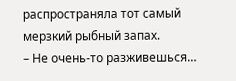распространяла тот самый мерзкий рыбный запах.
– Не очень-то разживешься…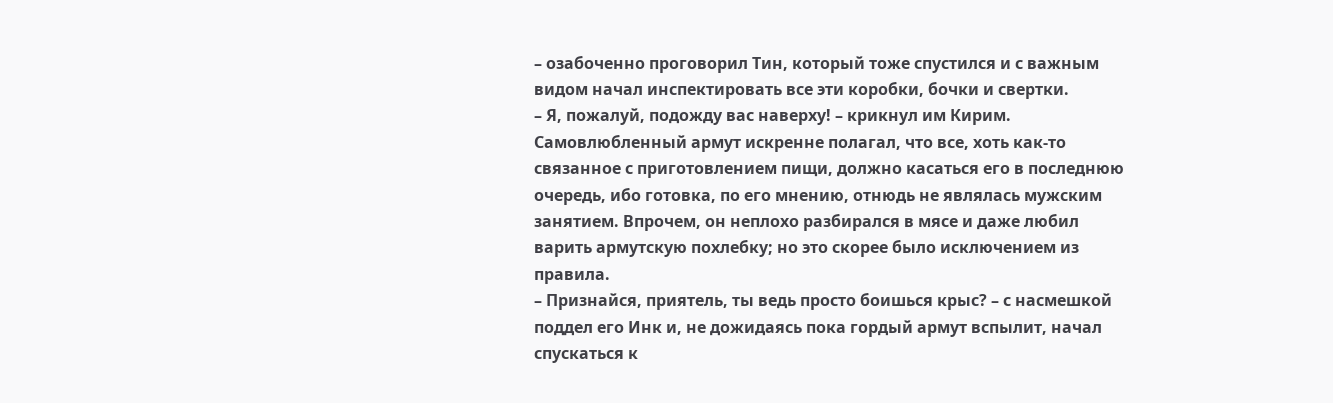– озабоченно проговорил Тин, который тоже спустился и с важным видом начал инспектировать все эти коробки, бочки и свертки.
– Я, пожалуй, подожду вас наверху! – крикнул им Кирим. Самовлюбленный армут искренне полагал, что все, хоть как-то связанное с приготовлением пищи, должно касаться его в последнюю очередь, ибо готовка, по его мнению, отнюдь не являлась мужским занятием. Впрочем, он неплохо разбирался в мясе и даже любил варить армутскую похлебку; но это скорее было исключением из правила.
– Признайся, приятель, ты ведь просто боишься крыс? – с насмешкой поддел его Инк и, не дожидаясь пока гордый армут вспылит, начал спускаться к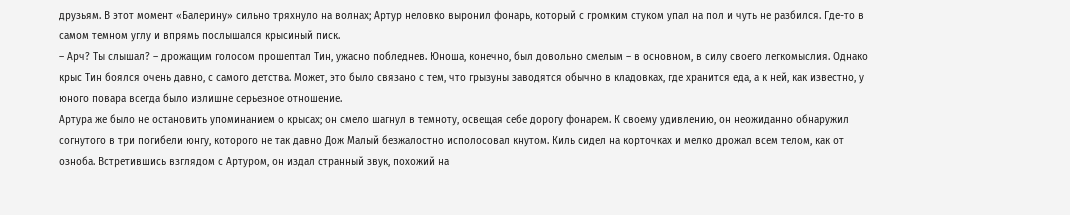друзьям. В этот момент «Балерину» сильно тряхнуло на волнах; Артур неловко выронил фонарь, который с громким стуком упал на пол и чуть не разбился. Где-то в самом темном углу и впрямь послышался крысиный писк.
– Арч? Ты слышал? – дрожащим голосом прошептал Тин, ужасно побледнев. Юноша, конечно, был довольно смелым – в основном, в силу своего легкомыслия. Однако крыс Тин боялся очень давно, с самого детства. Может, это было связано с тем, что грызуны заводятся обычно в кладовках, где хранится еда, а к ней, как известно, у юного повара всегда было излишне серьезное отношение.
Артура же было не остановить упоминанием о крысах; он смело шагнул в темноту, освещая себе дорогу фонарем. К своему удивлению, он неожиданно обнаружил согнутого в три погибели юнгу, которого не так давно Дож Малый безжалостно исполосовал кнутом. Киль сидел на корточках и мелко дрожал всем телом, как от озноба. Встретившись взглядом с Артуром, он издал странный звук, похожий на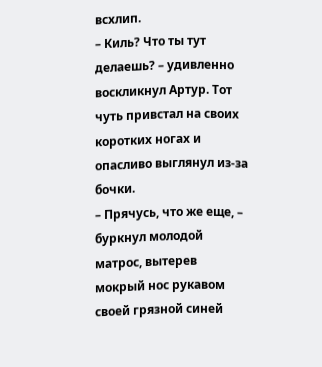всхлип.
– Киль? Что ты тут делаешь? – удивленно воскликнул Артур. Тот чуть привстал на своих коротких ногах и опасливо выглянул из-за бочки.
– Прячусь, что же еще, – буркнул молодой матрос, вытерев мокрый нос рукавом своей грязной синей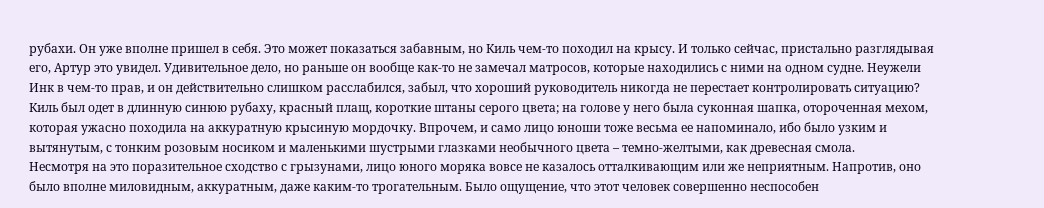рубахи. Он уже вполне пришел в себя. Это может показаться забавным, но Киль чем-то походил на крысу. И только сейчас, пристально разглядывая его, Артур это увидел. Удивительное дело, но раньше он вообще как-то не замечал матросов, которые находились с ними на одном судне. Неужели Инк в чем-то прав, и он действительно слишком расслабился, забыл, что хороший руководитель никогда не перестает контролировать ситуацию?
Киль был одет в длинную синюю рубаху, красный плащ, короткие штаны серого цвета; на голове у него была суконная шапка, отороченная мехом, которая ужасно походила на аккуратную крысиную мордочку. Впрочем, и само лицо юноши тоже весьма ее напоминало, ибо было узким и вытянутым, с тонким розовым носиком и маленькими шустрыми глазками необычного цвета – темно-желтыми, как древесная смола.
Несмотря на это поразительное сходство с грызунами, лицо юного моряка вовсе не казалось отталкивающим или же неприятным. Напротив, оно было вполне миловидным, аккуратным, даже каким-то трогательным. Было ощущение, что этот человек совершенно неспособен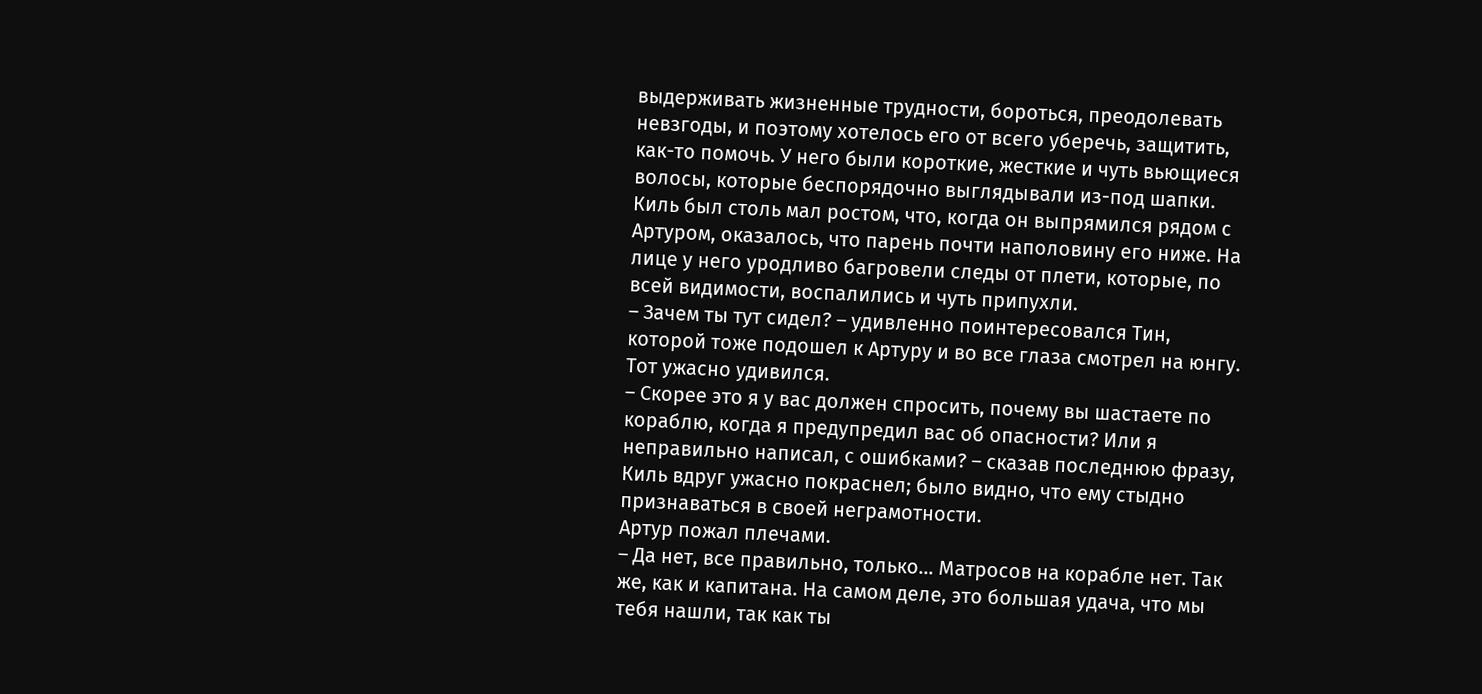выдерживать жизненные трудности, бороться, преодолевать невзгоды, и поэтому хотелось его от всего уберечь, защитить, как-то помочь. У него были короткие, жесткие и чуть вьющиеся волосы, которые беспорядочно выглядывали из-под шапки. Киль был столь мал ростом, что, когда он выпрямился рядом с Артуром, оказалось, что парень почти наполовину его ниже. На лице у него уродливо багровели следы от плети, которые, по всей видимости, воспалились и чуть припухли.
– Зачем ты тут сидел? – удивленно поинтересовался Тин, которой тоже подошел к Артуру и во все глаза смотрел на юнгу.
Тот ужасно удивился.
– Скорее это я у вас должен спросить, почему вы шастаете по кораблю, когда я предупредил вас об опасности? Или я неправильно написал, с ошибками? – сказав последнюю фразу, Киль вдруг ужасно покраснел; было видно, что ему стыдно признаваться в своей неграмотности.
Артур пожал плечами.
– Да нет, все правильно, только… Матросов на корабле нет. Так же, как и капитана. На самом деле, это большая удача, что мы тебя нашли, так как ты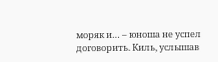моряк и… – юноша не успел договорить. Киль, услышав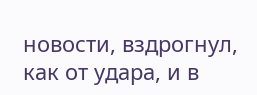новости, вздрогнул, как от удара, и в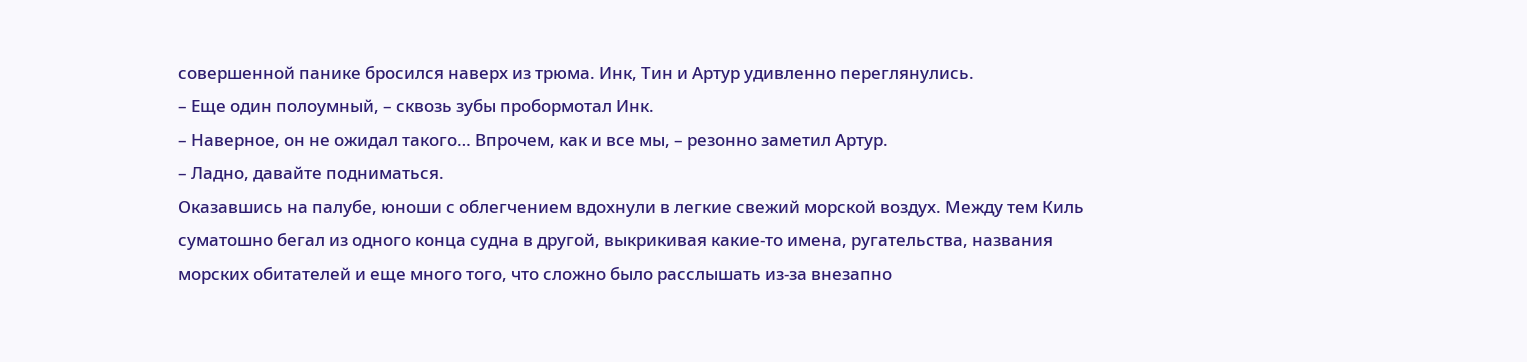совершенной панике бросился наверх из трюма. Инк, Тин и Артур удивленно переглянулись.
– Еще один полоумный, – сквозь зубы пробормотал Инк.
– Наверное, он не ожидал такого… Впрочем, как и все мы, – резонно заметил Артур.
– Ладно, давайте подниматься.
Оказавшись на палубе, юноши с облегчением вдохнули в легкие свежий морской воздух. Между тем Киль суматошно бегал из одного конца судна в другой, выкрикивая какие-то имена, ругательства, названия морских обитателей и еще много того, что сложно было расслышать из-за внезапно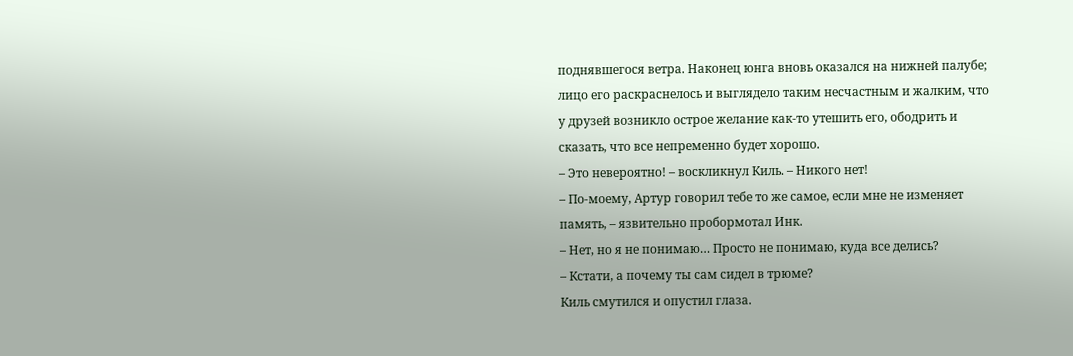поднявшегося ветра. Наконец юнга вновь оказался на нижней палубе; лицо его раскраснелось и выглядело таким несчастным и жалким, что у друзей возникло острое желание как-то утешить его, ободрить и сказать, что все непременно будет хорошо.
– Это невероятно! – воскликнул Киль. – Никого нет!
– По-моему, Артур говорил тебе то же самое, если мне не изменяет память, – язвительно пробормотал Инк.
– Нет, но я не понимаю… Просто не понимаю, куда все делись?
– Кстати, а почему ты сам сидел в трюме?
Киль смутился и опустил глаза.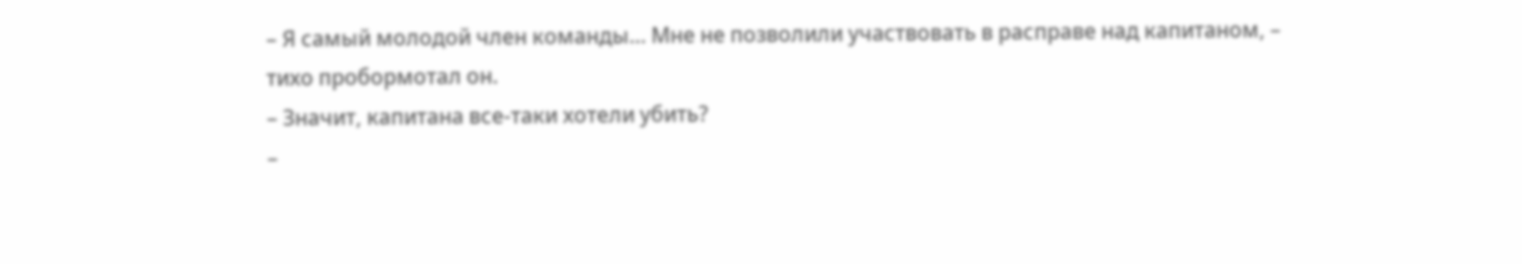– Я самый молодой член команды… Мне не позволили участвовать в расправе над капитаном, – тихо пробормотал он.
– Значит, капитана все-таки хотели убить?
–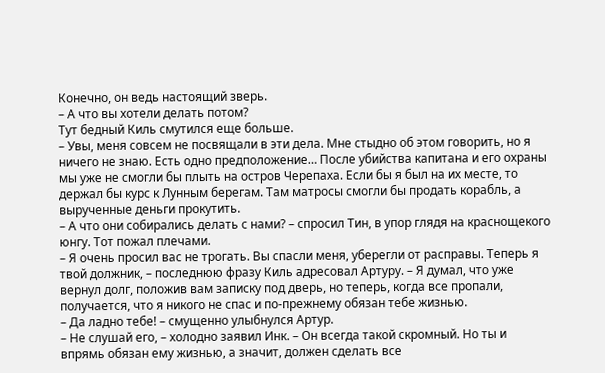Конечно, он ведь настоящий зверь.
– А что вы хотели делать потом?
Тут бедный Киль смутился еще больше.
– Увы, меня совсем не посвящали в эти дела. Мне стыдно об этом говорить, но я ничего не знаю. Есть одно предположение… После убийства капитана и его охраны мы уже не смогли бы плыть на остров Черепаха. Если бы я был на их месте, то держал бы курс к Лунным берегам. Там матросы смогли бы продать корабль, а вырученные деньги прокутить.
– А что они собирались делать с нами? – спросил Тин, в упор глядя на краснощекого юнгу. Тот пожал плечами.
– Я очень просил вас не трогать. Вы спасли меня, уберегли от расправы. Теперь я твой должник, – последнюю фразу Киль адресовал Артуру. – Я думал, что уже вернул долг, положив вам записку под дверь, но теперь, когда все пропали, получается, что я никого не спас и по-прежнему обязан тебе жизнью.
– Да ладно тебе! – смущенно улыбнулся Артур.
– Не слушай его, – холодно заявил Инк. – Он всегда такой скромный. Но ты и впрямь обязан ему жизнью, а значит, должен сделать все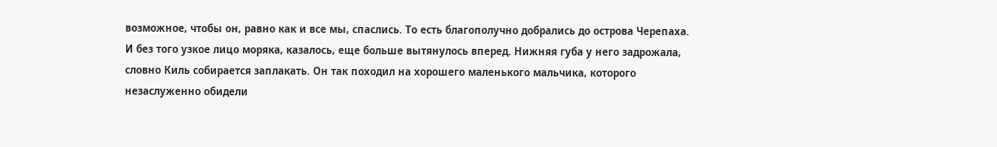возможное, чтобы он, равно как и все мы, спаслись. То есть благополучно добрались до острова Черепаха.
И без того узкое лицо моряка, казалось, еще больше вытянулось вперед. Нижняя губа у него задрожала, словно Киль собирается заплакать. Он так походил на хорошего маленького мальчика, которого незаслуженно обидели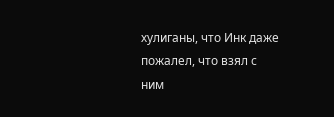хулиганы, что Инк даже пожалел, что взял с ним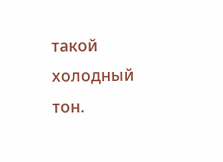такой холодный тон.